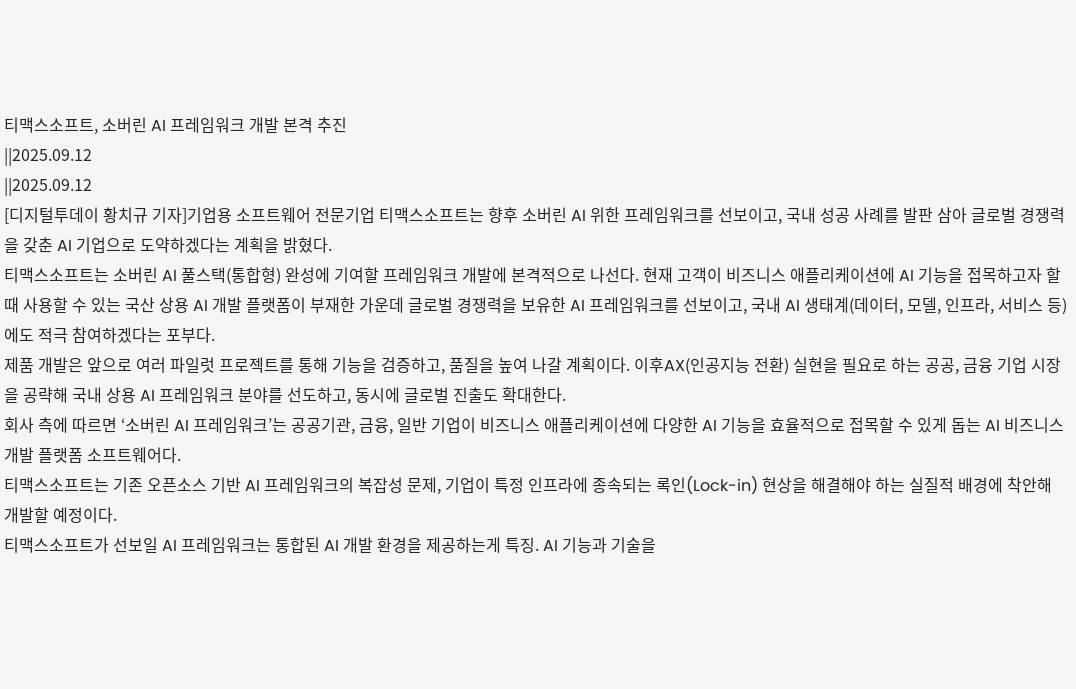티맥스소프트, 소버린 AI 프레임워크 개발 본격 추진
||2025.09.12
||2025.09.12
[디지털투데이 황치규 기자]기업용 소프트웨어 전문기업 티맥스소프트는 향후 소버린 AI 위한 프레임워크를 선보이고, 국내 성공 사례를 발판 삼아 글로벌 경쟁력을 갖춘 AI 기업으로 도약하겠다는 계획을 밝혔다.
티맥스소프트는 소버린 AI 풀스택(통합형) 완성에 기여할 프레임워크 개발에 본격적으로 나선다. 현재 고객이 비즈니스 애플리케이션에 AI 기능을 접목하고자 할 때 사용할 수 있는 국산 상용 AI 개발 플랫폼이 부재한 가운데 글로벌 경쟁력을 보유한 AI 프레임워크를 선보이고, 국내 AI 생태계(데이터, 모델, 인프라, 서비스 등)에도 적극 참여하겠다는 포부다.
제품 개발은 앞으로 여러 파일럿 프로젝트를 통해 기능을 검증하고, 품질을 높여 나갈 계획이다. 이후AX(인공지능 전환) 실현을 필요로 하는 공공, 금융 기업 시장을 공략해 국내 상용 AI 프레임워크 분야를 선도하고, 동시에 글로벌 진출도 확대한다.
회사 측에 따르면 ‘소버린 AI 프레임워크’는 공공기관, 금융, 일반 기업이 비즈니스 애플리케이션에 다양한 AI 기능을 효율적으로 접목할 수 있게 돕는 AI 비즈니스 개발 플랫폼 소프트웨어다.
티맥스소프트는 기존 오픈소스 기반 AI 프레임워크의 복잡성 문제, 기업이 특정 인프라에 종속되는 록인(Lock-in) 현상을 해결해야 하는 실질적 배경에 착안해 개발할 예정이다.
티맥스소프트가 선보일 AI 프레임워크는 통합된 AI 개발 환경을 제공하는게 특징. AI 기능과 기술을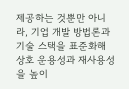제공하는 것뿐만 아니라, 기업 개발 방법론과 기술 스택을 표준화해 상호 운용성과 재사용성을 높이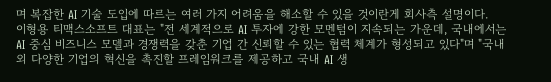며 복잡한 AI 기술 도입에 따르는 여러 가지 어려움을 해소할 수 있을 것이란게 회사측 설명이다.
이형용 티맥스소프트 대표는 "전 세계적으로 AI 투자에 강한 모멘텀이 지속되는 가운데, 국내에서는 AI 중심 비즈니스 모델과 경쟁력을 갖춘 기업 간 신뢰할 수 있는 협력 체계가 형성되고 있다"며 "국내외 다양한 기업의 혁신을 촉진할 프레임워크를 제공하고 국내 AI 생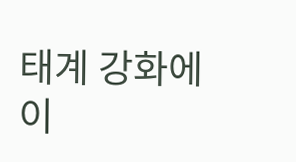태계 강화에 이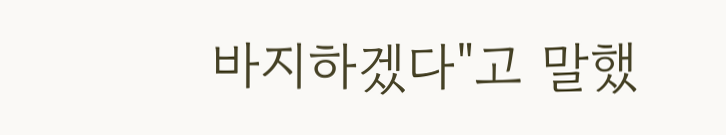바지하겠다"고 말했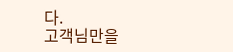다.
고객님만을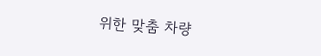위한 맞춤 차량